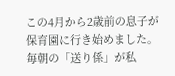この4月から2歳前の息子が保育園に行き始めました。
毎朝の「送り係」が私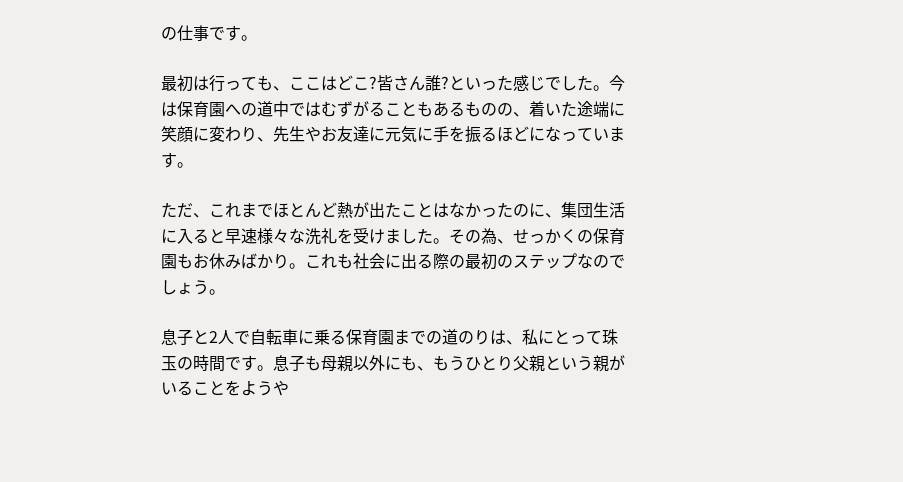の仕事です。

最初は行っても、ここはどこ?皆さん誰?といった感じでした。今は保育園への道中ではむずがることもあるものの、着いた途端に笑顔に変わり、先生やお友達に元気に手を振るほどになっています。

ただ、これまでほとんど熱が出たことはなかったのに、集団生活に入ると早速様々な洗礼を受けました。その為、せっかくの保育園もお休みばかり。これも社会に出る際の最初のステップなのでしょう。

息子と2人で自転車に乗る保育園までの道のりは、私にとって珠玉の時間です。息子も母親以外にも、もうひとり父親という親がいることをようや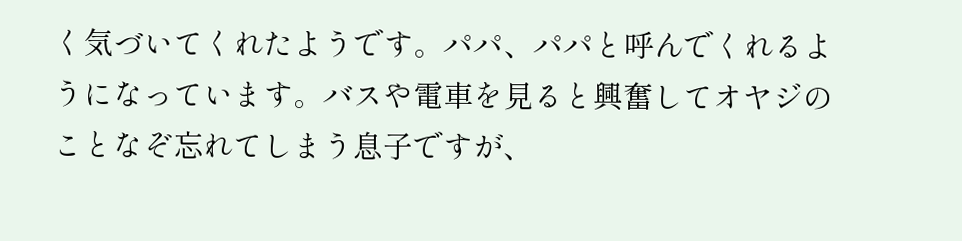く気づいてくれたようです。パパ、パパと呼んでくれるようになっています。バスや電車を見ると興奮してオヤジのことなぞ忘れてしまう息子ですが、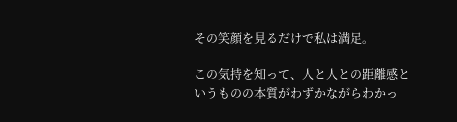その笑顔を見るだけで私は満足。

この気持を知って、人と人との距離感というものの本質がわずかながらわかっ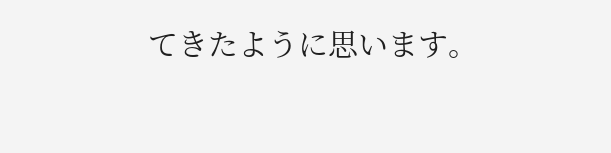てきたように思います。